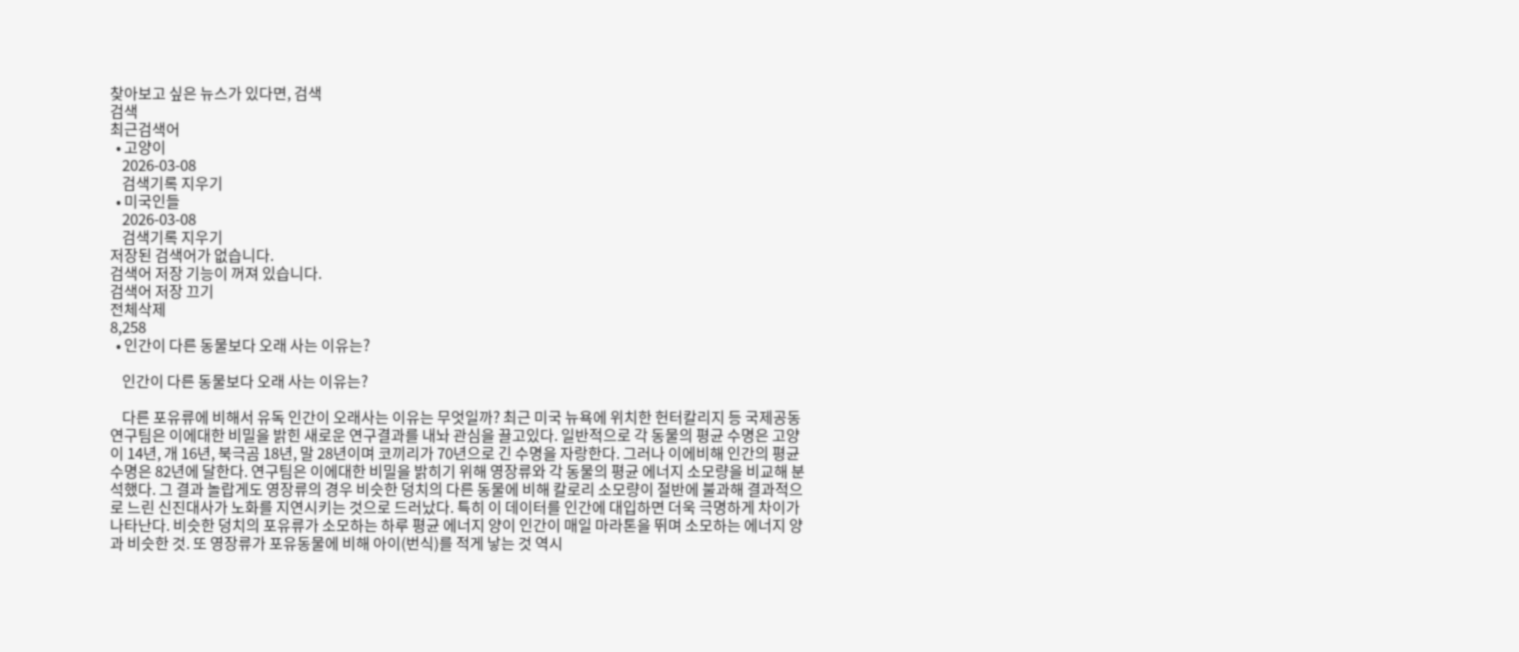찾아보고 싶은 뉴스가 있다면, 검색
검색
최근검색어
  • 고양이
    2026-03-08
    검색기록 지우기
  • 미국인들
    2026-03-08
    검색기록 지우기
저장된 검색어가 없습니다.
검색어 저장 기능이 꺼져 있습니다.
검색어 저장 끄기
전체삭제
8,258
  • 인간이 다른 동물보다 오래 사는 이유는?

    인간이 다른 동물보다 오래 사는 이유는?

    다른 포유류에 비해서 유독 인간이 오래사는 이유는 무엇일까? 최근 미국 뉴욕에 위치한 헌터칼리지 등 국제공동연구팀은 이에대한 비밀을 밝힌 새로운 연구결과를 내놔 관심을 끌고있다. 일반적으로 각 동물의 평균 수명은 고양이 14년, 개 16년, 북극곰 18년, 말 28년이며 코끼리가 70년으로 긴 수명을 자랑한다. 그러나 이에비해 인간의 평균수명은 82년에 달한다. 연구팀은 이에대한 비밀을 밝히기 위해 영장류와 각 동물의 평균 에너지 소모량을 비교해 분석했다. 그 결과 놀랍게도 영장류의 경우 비슷한 덩치의 다른 동물에 비해 칼로리 소모량이 절반에 불과해 결과적으로 느린 신진대사가 노화를 지연시키는 것으로 드러났다. 특히 이 데이터를 인간에 대입하면 더욱 극명하게 차이가 나타난다. 비슷한 덩치의 포유류가 소모하는 하루 평균 에너지 양이 인간이 매일 마라톤을 뛰며 소모하는 에너지 양과 비슷한 것. 또 영장류가 포유동물에 비해 아이(번식)를 적게 낳는 것 역시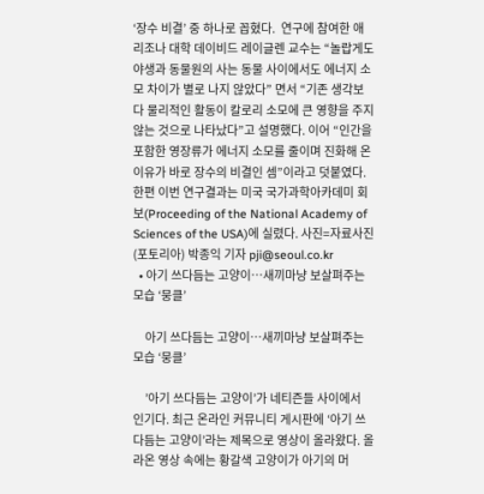‘장수 비결’ 중 하나로 꼽혔다.  연구에 참여한 애리조나 대학 데이비드 레이글렌 교수는 “놀랍게도 야생과 동물원의 사는 동물 사이에서도 에너지 소모 차이가 별로 나지 않았다” 면서 “기존 생각보다 물리적인 활동이 칼로리 소모에 큰 영향을 주지 않는 것으로 나타났다”고 설명했다. 이어 “인간을 포함한 영장류가 에너지 소모를 줄이며 진화해 온 이유가 바로 장수의 비결인 셈”이라고 덧붙였다.    한편 이번 연구결과는 미국 국가과학아카데미 회보(Proceeding of the National Academy of Sciences of the USA)에 실렸다. 사진=자료사진(포토리아) 박종익 기자 pji@seoul.co.kr
  • 아기 쓰다듬는 고양이…새끼마냥 보살펴주는 모습 ‘뭉클’

    아기 쓰다듬는 고양이…새끼마냥 보살펴주는 모습 ‘뭉클’

    ’아기 쓰다듬는 고양이’가 네티즌들 사이에서 인기다. 최근 온라인 커뮤니티 게시판에 ‘아기 쓰다듬는 고양이’라는 제목으로 영상이 올라왔다. 올라온 영상 속에는 황갈색 고양이가 아기의 머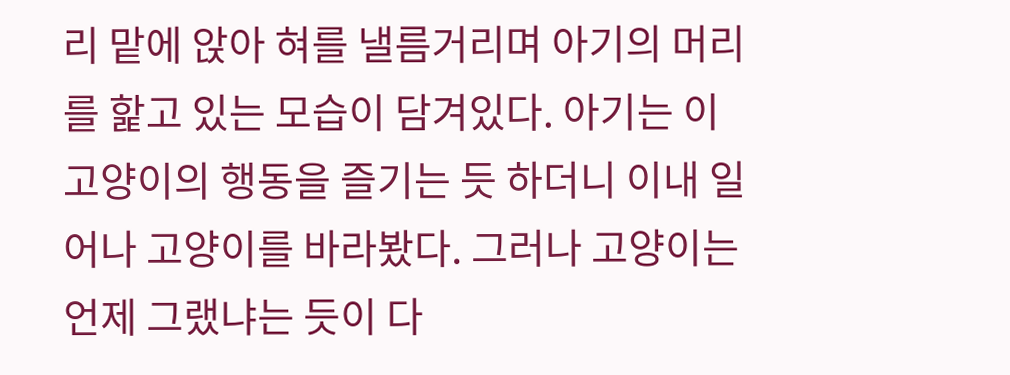리 맡에 앉아 혀를 낼름거리며 아기의 머리를 핥고 있는 모습이 담겨있다. 아기는 이 고양이의 행동을 즐기는 듯 하더니 이내 일어나 고양이를 바라봤다. 그러나 고양이는 언제 그랬냐는 듯이 다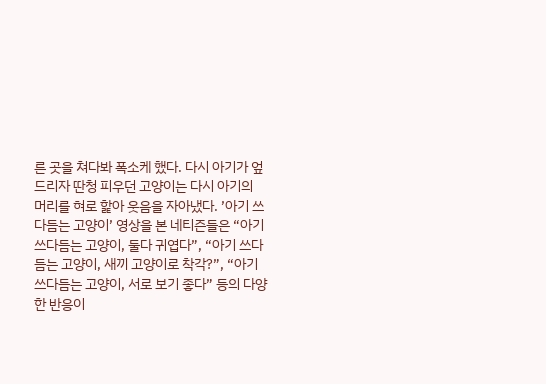른 곳을 쳐다봐 폭소케 했다. 다시 아기가 엎드리자 딴청 피우던 고양이는 다시 아기의 머리를 혀로 핥아 웃음을 자아냈다. ’아기 쓰다듬는 고양이’ 영상을 본 네티즌들은 “아기 쓰다듬는 고양이, 둘다 귀엽다”, “아기 쓰다듬는 고양이, 새끼 고양이로 착각?”, “아기 쓰다듬는 고양이, 서로 보기 좋다” 등의 다양한 반응이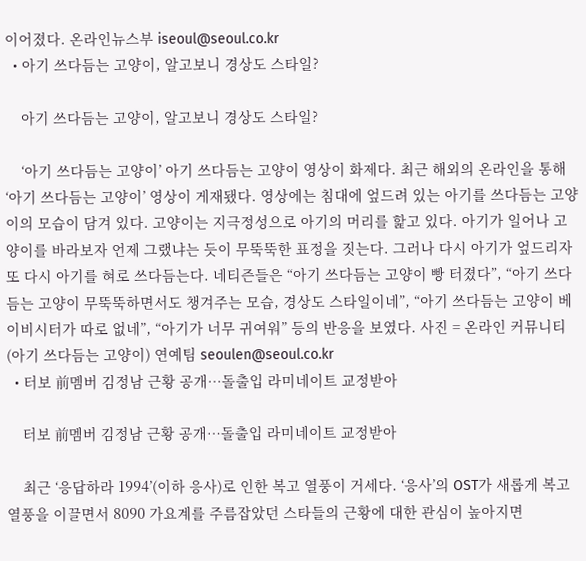이어졌다. 온라인뉴스부 iseoul@seoul.co.kr
  • 아기 쓰다듬는 고양이, 알고보니 경상도 스타일?

    아기 쓰다듬는 고양이, 알고보니 경상도 스타일?

    ‘아기 쓰다듬는 고양이’ 아기 쓰다듬는 고양이 영상이 화제다. 최근 해외의 온라인을 통해 ‘아기 쓰다듬는 고양이’ 영상이 게재됐다. 영상에는 침대에 엎드려 있는 아기를 쓰다듬는 고양이의 모습이 담겨 있다. 고양이는 지극정성으로 아기의 머리를 핥고 있다. 아기가 일어나 고양이를 바라보자 언제 그랬냐는 듯이 무뚝뚝한 표정을 짓는다. 그러나 다시 아기가 엎드리자 또 다시 아기를 혀로 쓰다듬는다. 네티즌들은 “아기 쓰다듬는 고양이 빵 터졌다”, “아기 쓰다듬는 고양이 무뚝뚝하면서도 챙겨주는 모습, 경상도 스타일이네”, “아기 쓰다듬는 고양이 베이비시터가 따로 없네”, “아기가 너무 귀여워” 등의 반응을 보였다. 사진 = 온라인 커뮤니티(아기 쓰다듬는 고양이) 연예팀 seoulen@seoul.co.kr
  • 터보 前멤버 김정남 근황 공개…돌출입 라미네이트 교정받아

    터보 前멤버 김정남 근황 공개…돌출입 라미네이트 교정받아

    최근 ‘응답하라 1994’(이하 응사)로 인한 복고 열풍이 거세다. ‘응사’의 OST가 새롭게 복고열풍을 이끌면서 8090 가요계를 주름잡았던 스타들의 근황에 대한 관심이 높아지면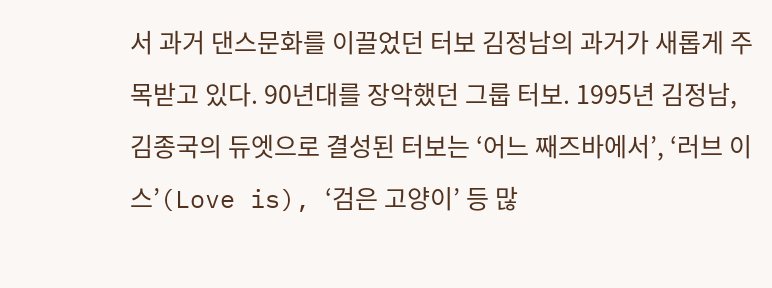서 과거 댄스문화를 이끌었던 터보 김정남의 과거가 새롭게 주목받고 있다. 90년대를 장악했던 그룹 터보. 1995년 김정남, 김종국의 듀엣으로 결성된 터보는 ‘어느 째즈바에서’, ‘러브 이스’(Love is), ‘검은 고양이’ 등 많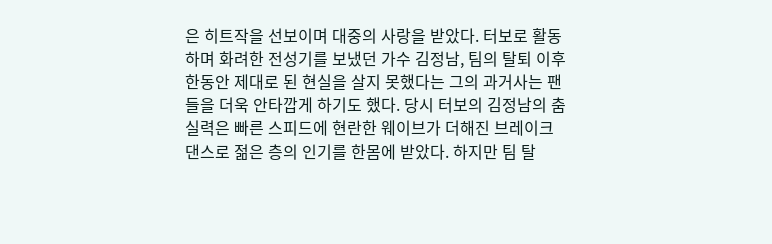은 히트작을 선보이며 대중의 사랑을 받았다. 터보로 활동하며 화려한 전성기를 보냈던 가수 김정남, 팀의 탈퇴 이후 한동안 제대로 된 현실을 살지 못했다는 그의 과거사는 팬들을 더욱 안타깝게 하기도 했다. 당시 터보의 김정남의 춤 실력은 빠른 스피드에 현란한 웨이브가 더해진 브레이크 댄스로 젊은 층의 인기를 한몸에 받았다. 하지만 팀 탈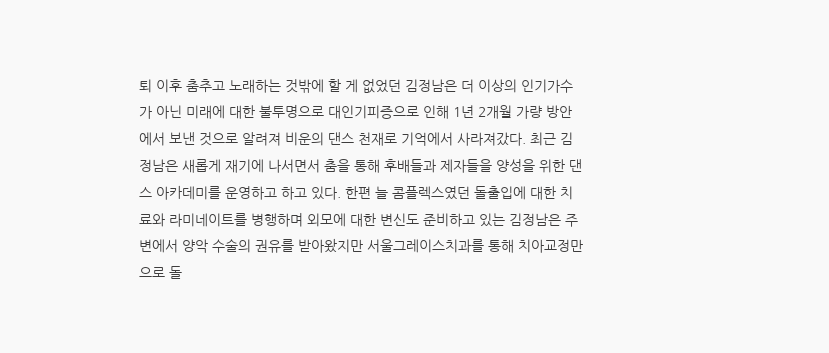퇴 이후 춤추고 노래하는 것밖에 할 게 없었던 김정남은 더 이상의 인기가수가 아닌 미래에 대한 불투명으로 대인기피증으로 인해 1년 2개월 가량 방안에서 보낸 것으로 알려져 비운의 댄스 천재로 기억에서 사라져갔다. 최근 김정남은 새롭게 재기에 나서면서 춤을 통해 후배들과 제자들을 양성을 위한 댄스 아카데미를 운영하고 하고 있다. 한편 늘 콤플렉스였던 돌출입에 대한 치료와 라미네이트를 병행하며 외모에 대한 변신도 준비하고 있는 김정남은 주변에서 양악 수술의 권유를 받아왔지만 서울그레이스치과를 통해 치아교정만으로 돌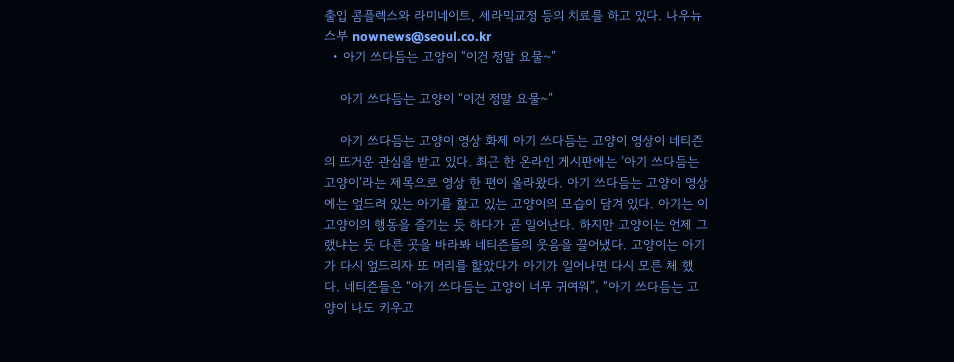출입 콤플렉스와 라미네이트, 세라믹교정 등의 치료를 하고 있다. 나우뉴스부 nownews@seoul.co.kr
  • 아기 쓰다듬는 고양이 “이건 정말 요물~”

    아기 쓰다듬는 고양이 “이건 정말 요물~”

    아기 쓰다듬는 고양이 영상 화제 아기 쓰다듬는 고양이 영상이 네티즌의 뜨거운 관심을 받고 있다. 최근 한 온라인 게시판에는 ’아기 쓰다듬는 고양이’라는 제목으로 영상 한 편이 올라왔다. 아기 쓰다듬는 고양이 영상에는 엎드려 있는 아기를 핥고 있는 고양이의 모습이 담겨 있다. 아기는 이 고양이의 행동을 즐기는 듯 하다가 곧 일어난다. 하지만 고양이는 언제 그랬냐는 듯 다른 곳을 바라봐 네티즌들의 웃음을 끌어냈다. 고양이는 아기가 다시 엎드리자 또 머리를 핥았다가 아기가 일어나면 다시 모른 체 했다. 네티즌들은 “아기 쓰다듬는 고양이 너무 귀여워”, “아기 쓰다듬는 고양이 나도 키우고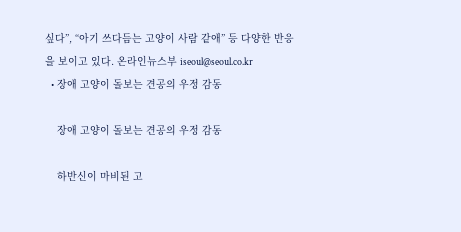싶다”, “아기 쓰다듬는 고양이 사람 같애” 등 다양한 반응을 보이고 있다. 온라인뉴스부 iseoul@seoul.co.kr
  • 장애 고양이 돌보는 견공의 우정 감동

    장애 고양이 돌보는 견공의 우정 감동

    하반신이 마비된 고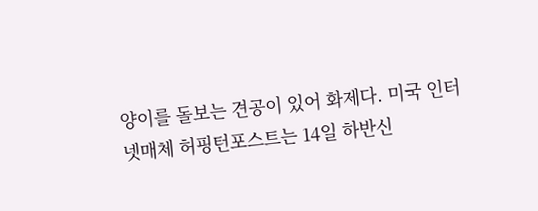양이를 돌보는 견공이 있어 화제다. 미국 인터넷매체 허핑턴포스트는 14일 하반신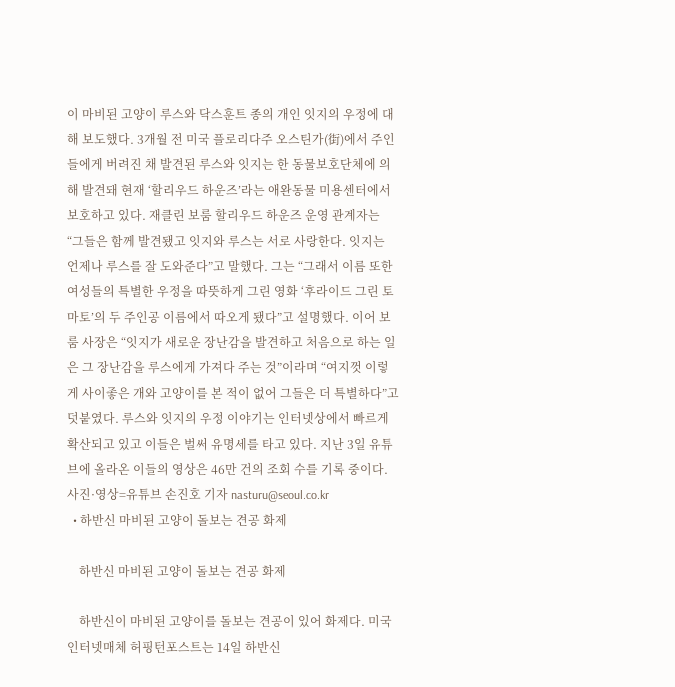이 마비된 고양이 루스와 닥스훈트 종의 개인 잇지의 우정에 대해 보도했다. 3개월 전 미국 플로리다주 오스틴가(街)에서 주인들에게 버려진 채 발견된 루스와 잇지는 한 동물보호단체에 의해 발견돼 현재 ‘할리우드 하운즈’라는 애완동물 미용센터에서 보호하고 있다. 재클린 보룸 할리우드 하운즈 운영 관계자는 “그들은 함께 발견됐고 잇지와 루스는 서로 사랑한다. 잇지는 언제나 루스를 잘 도와준다”고 말했다. 그는 “그래서 이름 또한 여성들의 특별한 우정을 따뜻하게 그린 영화 ‘후라이드 그린 토마토’의 두 주인공 이름에서 따오게 됐다”고 설명했다. 이어 보룸 사장은 “잇지가 새로운 장난감을 발견하고 처음으로 하는 일은 그 장난감을 루스에게 가져다 주는 것”이라며 “여지껏 이렇게 사이좋은 개와 고양이를 본 적이 없어 그들은 더 특별하다”고 덧붙였다. 루스와 잇지의 우정 이야기는 인터넷상에서 빠르게 확산되고 있고 이들은 벌써 유명세를 타고 있다. 지난 3일 유튜브에 올라온 이들의 영상은 46만 건의 조회 수를 기록 중이다. 사진·영상=유튜브 손진호 기자 nasturu@seoul.co.kr
  • 하반신 마비된 고양이 돌보는 견공 화제

    하반신 마비된 고양이 돌보는 견공 화제

    하반신이 마비된 고양이를 돌보는 견공이 있어 화제다. 미국 인터넷매체 허핑턴포스트는 14일 하반신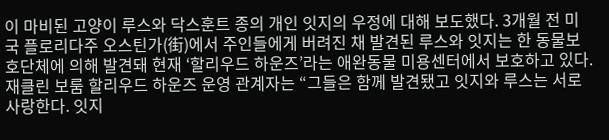이 마비된 고양이 루스와 닥스훈트 종의 개인 잇지의 우정에 대해 보도했다. 3개월 전 미국 플로리다주 오스틴가(街)에서 주인들에게 버려진 채 발견된 루스와 잇지는 한 동물보호단체에 의해 발견돼 현재 ‘할리우드 하운즈’라는 애완동물 미용센터에서 보호하고 있다. 재클린 보룸 할리우드 하운즈 운영 관계자는 “그들은 함께 발견됐고 잇지와 루스는 서로 사랑한다. 잇지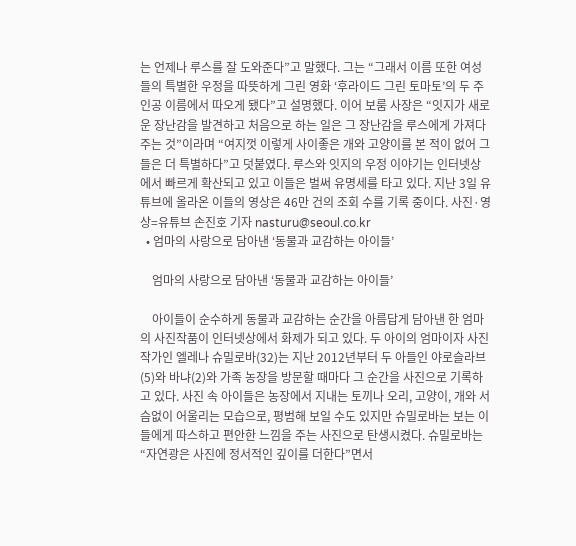는 언제나 루스를 잘 도와준다”고 말했다. 그는 “그래서 이름 또한 여성들의 특별한 우정을 따뜻하게 그린 영화 ‘후라이드 그린 토마토’의 두 주인공 이름에서 따오게 됐다”고 설명했다. 이어 보룸 사장은 “잇지가 새로운 장난감을 발견하고 처음으로 하는 일은 그 장난감을 루스에게 가져다 주는 것”이라며 “여지껏 이렇게 사이좋은 개와 고양이를 본 적이 없어 그들은 더 특별하다”고 덧붙였다. 루스와 잇지의 우정 이야기는 인터넷상에서 빠르게 확산되고 있고 이들은 벌써 유명세를 타고 있다. 지난 3일 유튜브에 올라온 이들의 영상은 46만 건의 조회 수를 기록 중이다. 사진·영상=유튜브 손진호 기자 nasturu@seoul.co.kr
  • 엄마의 사랑으로 담아낸 ‘동물과 교감하는 아이들’

    엄마의 사랑으로 담아낸 ‘동물과 교감하는 아이들’

    아이들이 순수하게 동물과 교감하는 순간을 아름답게 담아낸 한 엄마의 사진작품이 인터넷상에서 화제가 되고 있다. 두 아이의 엄마이자 사진작가인 엘레나 슈밀로바(32)는 지난 2012년부터 두 아들인 야로슬라브(5)와 바냐(2)와 가족 농장을 방문할 때마다 그 순간을 사진으로 기록하고 있다. 사진 속 아이들은 농장에서 지내는 토끼나 오리, 고양이, 개와 서슴없이 어울리는 모습으로, 평범해 보일 수도 있지만 슈밀로바는 보는 이들에게 따스하고 편안한 느낌을 주는 사진으로 탄생시켰다. 슈밀로바는 “자연광은 사진에 정서적인 깊이를 더한다”면서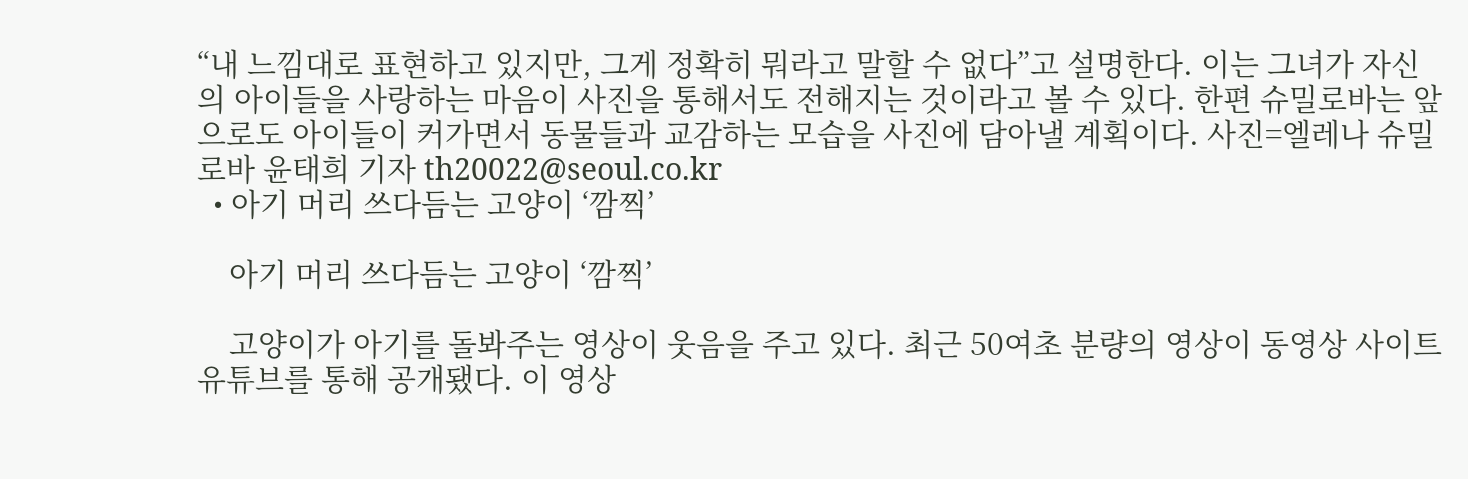“내 느낌대로 표현하고 있지만, 그게 정확히 뭐라고 말할 수 없다”고 설명한다. 이는 그녀가 자신의 아이들을 사랑하는 마음이 사진을 통해서도 전해지는 것이라고 볼 수 있다. 한편 슈밀로바는 앞으로도 아이들이 커가면서 동물들과 교감하는 모습을 사진에 담아낼 계획이다. 사진=엘레나 슈밀로바 윤태희 기자 th20022@seoul.co.kr
  • 아기 머리 쓰다듬는 고양이 ‘깜찍’

    아기 머리 쓰다듬는 고양이 ‘깜찍’

    고양이가 아기를 돌봐주는 영상이 웃음을 주고 있다. 최근 50여초 분량의 영상이 동영상 사이트 유튜브를 통해 공개됐다. 이 영상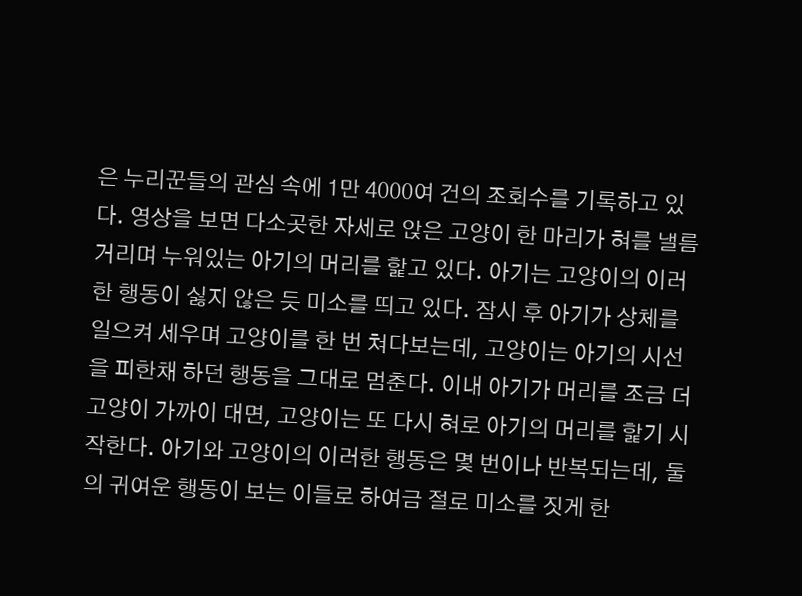은 누리꾼들의 관심 속에 1만 4000여 건의 조회수를 기록하고 있다. 영상을 보면 다소곳한 자세로 앉은 고양이 한 마리가 혀를 낼름거리며 누워있는 아기의 머리를 핥고 있다. 아기는 고양이의 이러한 행동이 싫지 않은 듯 미소를 띄고 있다. 잠시 후 아기가 상체를 일으켜 세우며 고양이를 한 번 쳐다보는데, 고양이는 아기의 시선을 피한채 하던 행동을 그대로 멈춘다. 이내 아기가 머리를 조금 더 고양이 가까이 대면, 고양이는 또 다시 혀로 아기의 머리를 핥기 시작한다. 아기와 고양이의 이러한 행동은 몇 번이나 반복되는데, 둘의 귀여운 행동이 보는 이들로 하여금 절로 미소를 짓게 한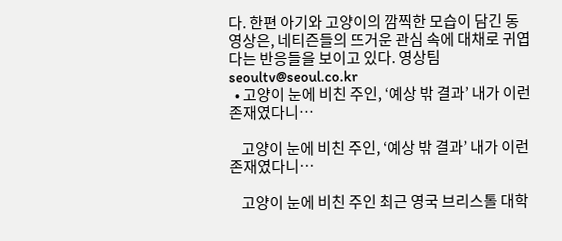다. 한편 아기와 고양이의 깜찍한 모습이 담긴 동영상은, 네티즌들의 뜨거운 관심 속에 대채로 귀엽다는 반응들을 보이고 있다. 영상팀 seoultv@seoul.co.kr
  • 고양이 눈에 비친 주인, ‘예상 밖 결과’ 내가 이런 존재였다니…

    고양이 눈에 비친 주인, ‘예상 밖 결과’ 내가 이런 존재였다니…

    고양이 눈에 비친 주인 최근 영국 브리스톨 대학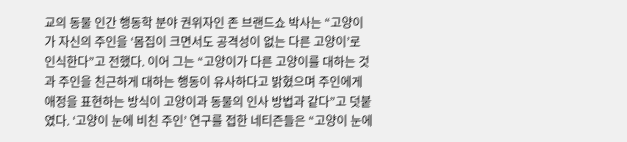교의 동물 인간 행동학 분야 권위자인 존 브랜드쇼 박사는 “고양이가 자신의 주인을 ‘몸집이 크면서도 공격성이 없는 다른 고양이’로 인식한다”고 전했다. 이어 그는 “고양이가 다른 고양이를 대하는 것과 주인을 친근하게 대하는 행동이 유사하다고 밝혔으며 주인에게 애정을 표현하는 방식이 고양이과 동물의 인사 방법과 같다”고 덧붙였다. ‘고양이 눈에 비친 주인’ 연구를 접한 네티즌들은 “고양이 눈에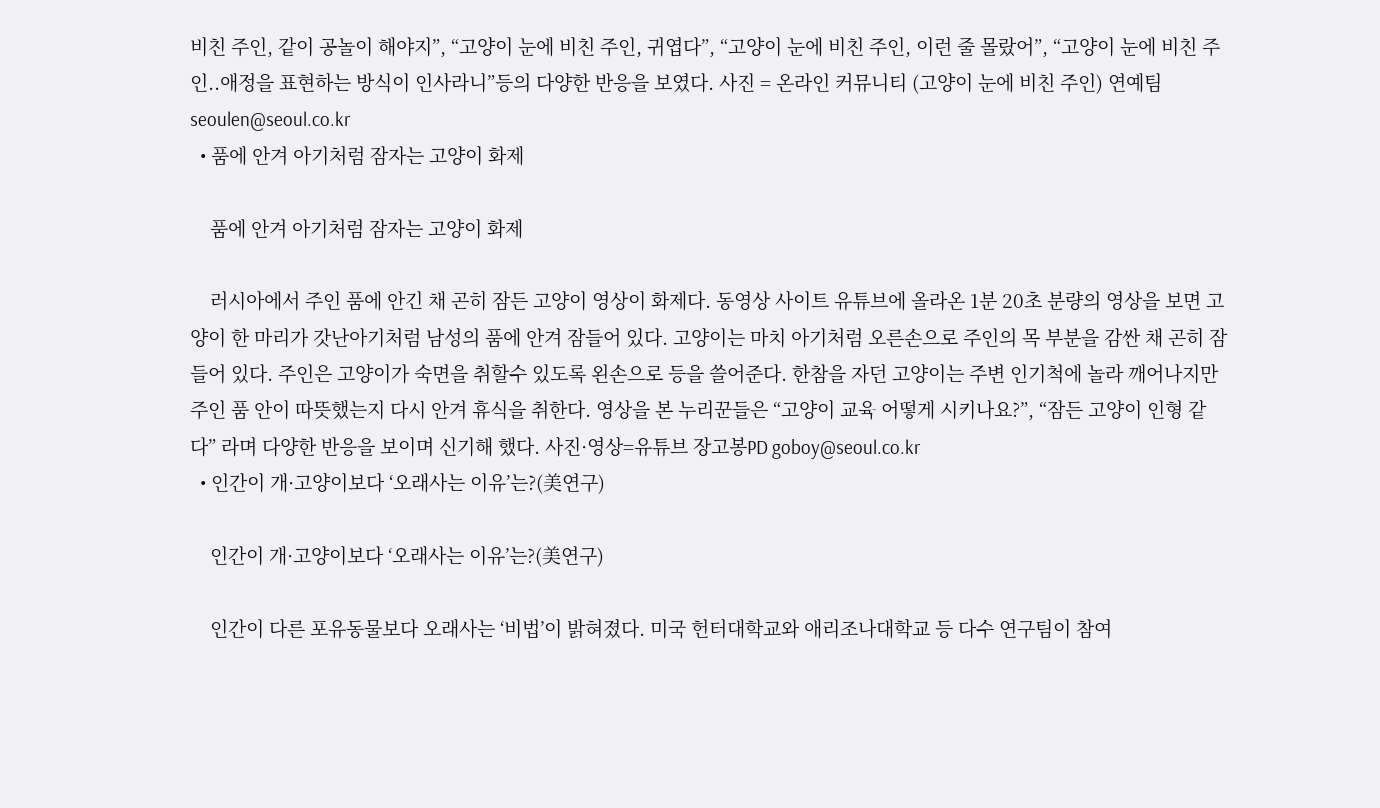비친 주인, 같이 공놀이 해야지”, “고양이 눈에 비친 주인, 귀엽다”, “고양이 눈에 비친 주인, 이런 줄 몰랐어”, “고양이 눈에 비친 주인..애정을 표현하는 방식이 인사라니”등의 다양한 반응을 보였다. 사진 = 온라인 커뮤니티 (고양이 눈에 비친 주인) 연예팀 seoulen@seoul.co.kr
  • 품에 안겨 아기처럼 잠자는 고양이 화제

    품에 안겨 아기처럼 잠자는 고양이 화제

    러시아에서 주인 품에 안긴 채 곤히 잠든 고양이 영상이 화제다. 동영상 사이트 유튜브에 올라온 1분 20초 분량의 영상을 보면 고양이 한 마리가 갓난아기처럼 남성의 품에 안겨 잠들어 있다. 고양이는 마치 아기처럼 오른손으로 주인의 목 부분을 감싼 채 곤히 잠들어 있다. 주인은 고양이가 숙면을 취할수 있도록 왼손으로 등을 쓸어준다. 한참을 자던 고양이는 주변 인기척에 놀라 깨어나지만 주인 품 안이 따뜻했는지 다시 안겨 휴식을 취한다. 영상을 본 누리꾼들은 “고양이 교육 어떻게 시키나요?”, “잠든 고양이 인형 같다” 라며 다양한 반응을 보이며 신기해 했다. 사진·영상=유튜브 장고봉PD goboy@seoul.co.kr
  • 인간이 개·고양이보다 ‘오래사는 이유’는?(美연구)

    인간이 개·고양이보다 ‘오래사는 이유’는?(美연구)

    인간이 다른 포유동물보다 오래사는 ‘비법’이 밝혀졌다. 미국 헌터대학교와 애리조나대학교 등 다수 연구팀이 참여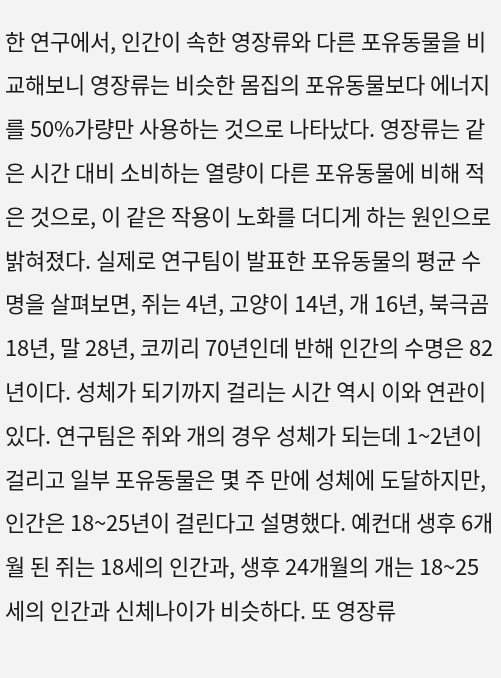한 연구에서, 인간이 속한 영장류와 다른 포유동물을 비교해보니 영장류는 비슷한 몸집의 포유동물보다 에너지를 50%가량만 사용하는 것으로 나타났다. 영장류는 같은 시간 대비 소비하는 열량이 다른 포유동물에 비해 적은 것으로, 이 같은 작용이 노화를 더디게 하는 원인으로 밝혀졌다. 실제로 연구팀이 발표한 포유동물의 평균 수명을 살펴보면, 쥐는 4년, 고양이 14년, 개 16년, 북극곰 18년, 말 28년, 코끼리 70년인데 반해 인간의 수명은 82년이다. 성체가 되기까지 걸리는 시간 역시 이와 연관이 있다. 연구팀은 쥐와 개의 경우 성체가 되는데 1~2년이 걸리고 일부 포유동물은 몇 주 만에 성체에 도달하지만, 인간은 18~25년이 걸린다고 설명했다. 예컨대 생후 6개월 된 쥐는 18세의 인간과, 생후 24개월의 개는 18~25세의 인간과 신체나이가 비슷하다. 또 영장류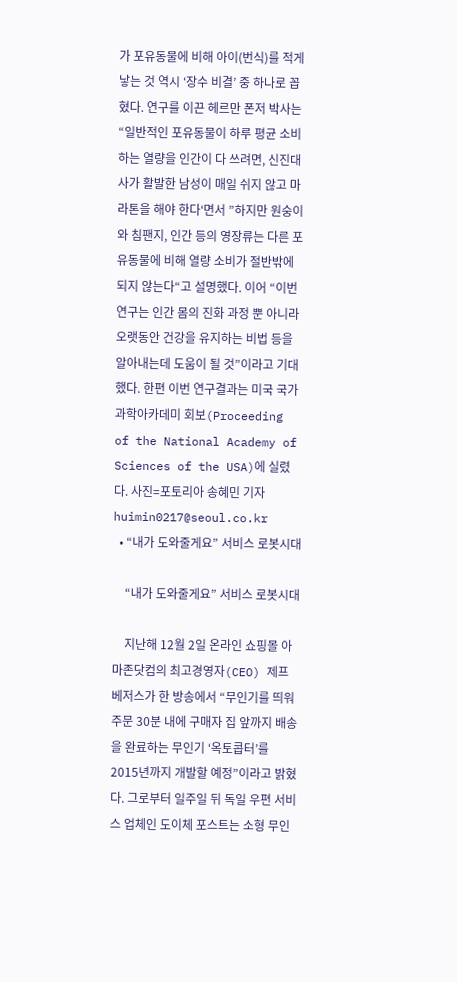가 포유동물에 비해 아이(번식)를 적게 낳는 것 역시 ‘장수 비결’ 중 하나로 꼽혔다. 연구를 이끈 헤르만 폰저 박사는 “일반적인 포유동물이 하루 평균 소비하는 열량을 인간이 다 쓰려면, 신진대사가 활발한 남성이 매일 쉬지 않고 마라톤을 해야 한다‘면서 ”하지만 원숭이와 침팬지, 인간 등의 영장류는 다른 포유동물에 비해 열량 소비가 절반밖에 되지 않는다“고 설명했다. 이어 “이번 연구는 인간 몸의 진화 과정 뿐 아니라 오랫동안 건강을 유지하는 비법 등을 알아내는데 도움이 될 것”이라고 기대했다. 한편 이번 연구결과는 미국 국가과학아카데미 회보(Proceeding of the National Academy of Sciences of the USA)에 실렸다. 사진=포토리아 송혜민 기자 huimin0217@seoul.co.kr
  • “내가 도와줄게요” 서비스 로봇시대

    “내가 도와줄게요” 서비스 로봇시대

    지난해 12월 2일 온라인 쇼핑몰 아마존닷컴의 최고경영자(CEO) 제프 베저스가 한 방송에서 “무인기를 띄워 주문 30분 내에 구매자 집 앞까지 배송을 완료하는 무인기 ‘옥토콥터’를 2015년까지 개발할 예정”이라고 밝혔다. 그로부터 일주일 뒤 독일 우편 서비스 업체인 도이체 포스트는 소형 무인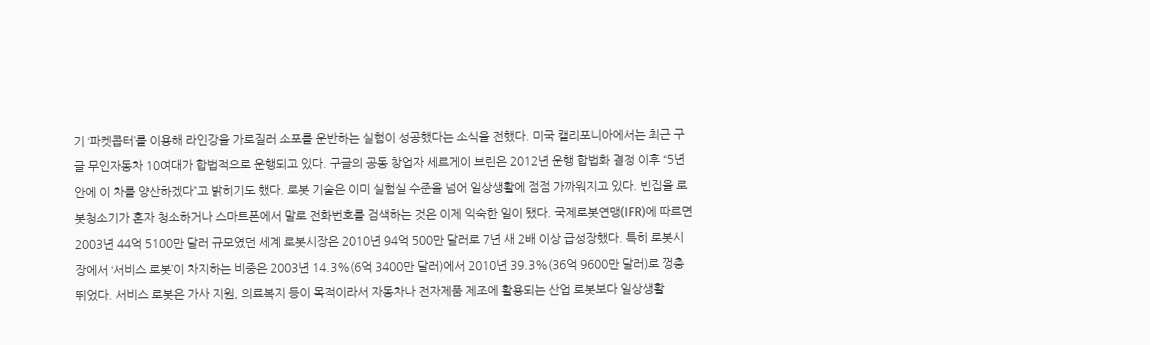기 ‘파켓콥터’를 이용해 라인강을 가로질러 소포를 운반하는 실험이 성공했다는 소식을 전했다. 미국 캘리포니아에서는 최근 구글 무인자동차 10여대가 합법적으로 운행되고 있다. 구글의 공동 창업자 세르게이 브린은 2012년 운행 합법화 결정 이후 “5년 안에 이 차를 양산하겠다”고 밝히기도 했다. 로봇 기술은 이미 실험실 수준을 넘어 일상생활에 점점 가까워지고 있다. 빈집을 로봇청소기가 혼자 청소하거나 스마트폰에서 말로 전화번호를 검색하는 것은 이제 익숙한 일이 됐다. 국제로봇연맹(IFR)에 따르면 2003년 44억 5100만 달러 규모였던 세계 로봇시장은 2010년 94억 500만 달러로 7년 새 2배 이상 급성장했다. 특히 로봇시장에서 ‘서비스 로봇’이 차지하는 비중은 2003년 14.3%(6억 3400만 달러)에서 2010년 39.3%(36억 9600만 달러)로 껑충 뛰었다. 서비스 로봇은 가사 지원, 의료복지 등이 목적이라서 자동차나 전자제품 제조에 활용되는 산업 로봇보다 일상생활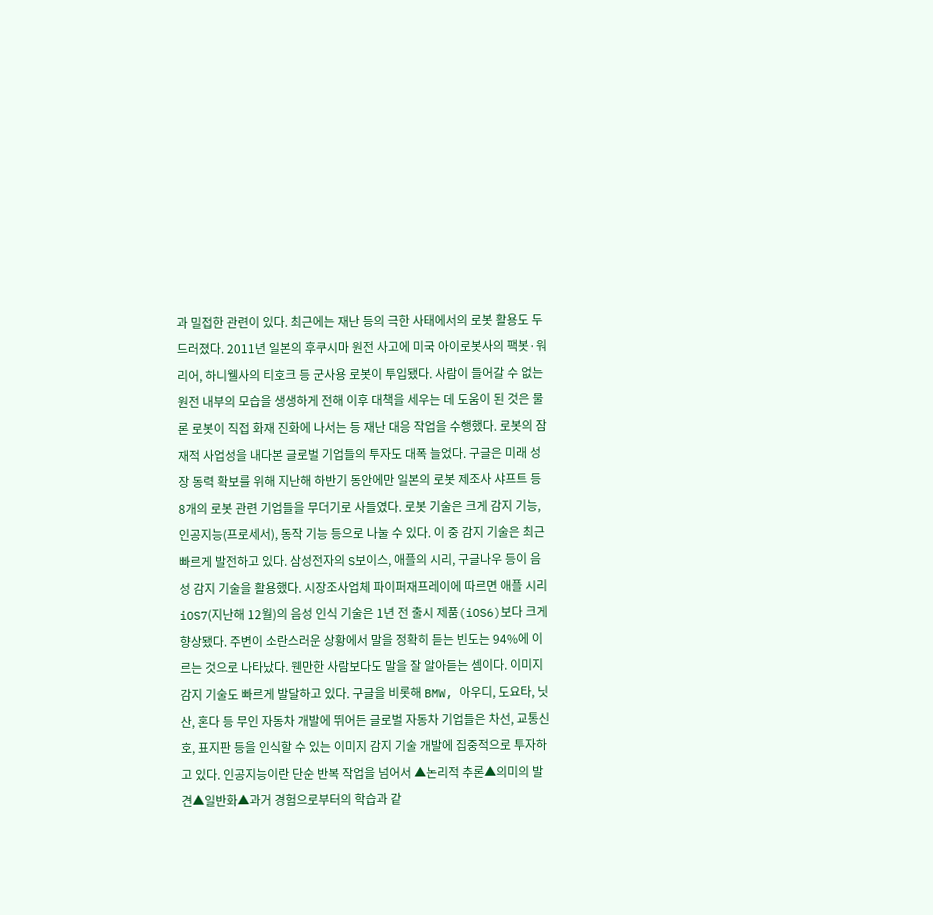과 밀접한 관련이 있다. 최근에는 재난 등의 극한 사태에서의 로봇 활용도 두드러졌다. 2011년 일본의 후쿠시마 원전 사고에 미국 아이로봇사의 팩봇·워리어, 하니웰사의 티호크 등 군사용 로봇이 투입됐다. 사람이 들어갈 수 없는 원전 내부의 모습을 생생하게 전해 이후 대책을 세우는 데 도움이 된 것은 물론 로봇이 직접 화재 진화에 나서는 등 재난 대응 작업을 수행했다. 로봇의 잠재적 사업성을 내다본 글로벌 기업들의 투자도 대폭 늘었다. 구글은 미래 성장 동력 확보를 위해 지난해 하반기 동안에만 일본의 로봇 제조사 샤프트 등 8개의 로봇 관련 기업들을 무더기로 사들였다. 로봇 기술은 크게 감지 기능, 인공지능(프로세서), 동작 기능 등으로 나눌 수 있다. 이 중 감지 기술은 최근 빠르게 발전하고 있다. 삼성전자의 S보이스, 애플의 시리, 구글나우 등이 음성 감지 기술을 활용했다. 시장조사업체 파이퍼재프레이에 따르면 애플 시리 iOS7(지난해 12월)의 음성 인식 기술은 1년 전 출시 제품(iOS6)보다 크게 향상됐다. 주변이 소란스러운 상황에서 말을 정확히 듣는 빈도는 94%에 이르는 것으로 나타났다. 웬만한 사람보다도 말을 잘 알아듣는 셈이다. 이미지 감지 기술도 빠르게 발달하고 있다. 구글을 비롯해 BMW, 아우디, 도요타, 닛산, 혼다 등 무인 자동차 개발에 뛰어든 글로벌 자동차 기업들은 차선, 교통신호, 표지판 등을 인식할 수 있는 이미지 감지 기술 개발에 집중적으로 투자하고 있다. 인공지능이란 단순 반복 작업을 넘어서 ▲논리적 추론▲의미의 발견▲일반화▲과거 경험으로부터의 학습과 같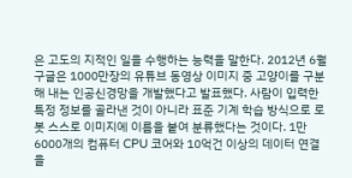은 고도의 지적인 일을 수행하는 능력을 말한다. 2012년 6월 구글은 1000만장의 유튜브 동영상 이미지 중 고양이를 구분해 내는 인공신경망을 개발했다고 발표했다. 사람이 입력한 특정 정보를 골라낸 것이 아니라 표준 기계 학습 방식으로 로봇 스스로 이미지에 이름을 붙여 분류했다는 것이다. 1만 6000개의 컴퓨터 CPU 코어와 10억건 이상의 데이터 연결을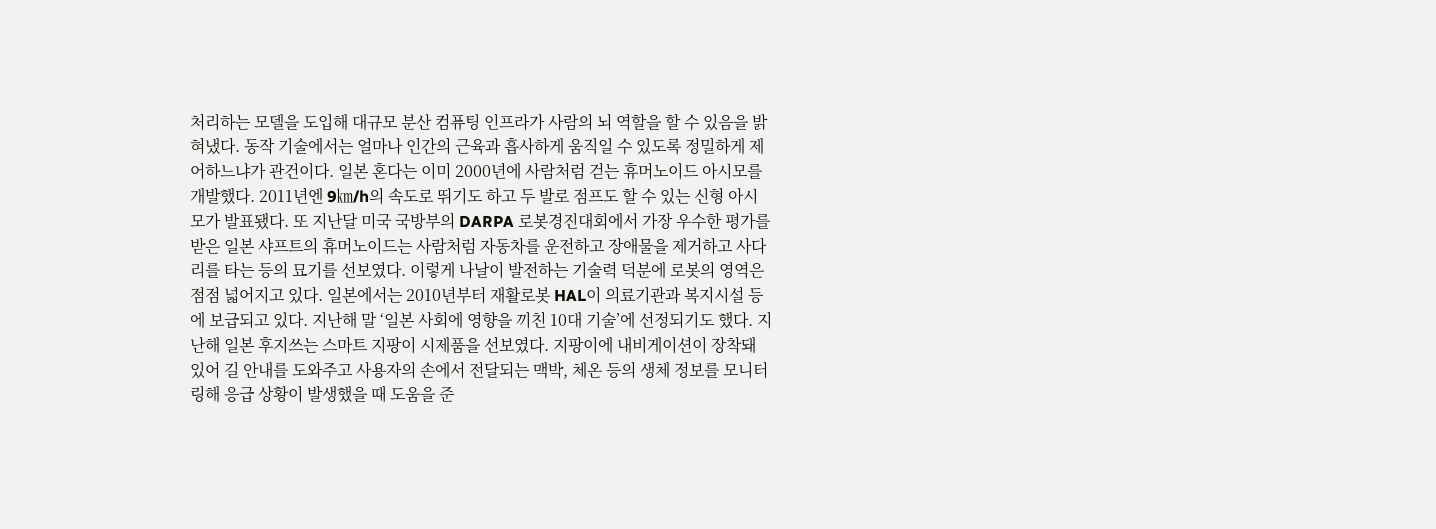처리하는 모델을 도입해 대규모 분산 컴퓨팅 인프라가 사람의 뇌 역할을 할 수 있음을 밝혀냈다. 동작 기술에서는 얼마나 인간의 근육과 흡사하게 움직일 수 있도록 정밀하게 제어하느냐가 관건이다. 일본 혼다는 이미 2000년에 사람처럼 걷는 휴머노이드 아시모를 개발했다. 2011년엔 9㎞/h의 속도로 뛰기도 하고 두 발로 점프도 할 수 있는 신형 아시모가 발표됐다. 또 지난달 미국 국방부의 DARPA 로봇경진대회에서 가장 우수한 평가를 받은 일본 샤프트의 휴머노이드는 사람처럼 자동차를 운전하고 장애물을 제거하고 사다리를 타는 등의 묘기를 선보였다. 이렇게 나날이 발전하는 기술력 덕분에 로봇의 영역은 점점 넓어지고 있다. 일본에서는 2010년부터 재활로봇 HAL이 의료기관과 복지시설 등에 보급되고 있다. 지난해 말 ‘일본 사회에 영향을 끼친 10대 기술’에 선정되기도 했다. 지난해 일본 후지쓰는 스마트 지팡이 시제품을 선보였다. 지팡이에 내비게이션이 장착돼 있어 길 안내를 도와주고 사용자의 손에서 전달되는 맥박, 체온 등의 생체 정보를 모니터링해 응급 상황이 발생했을 때 도움을 준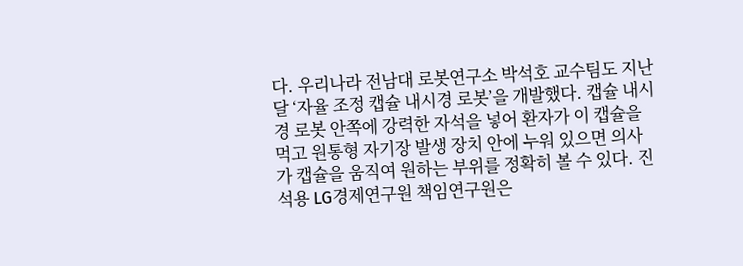다. 우리나라 전남대 로봇연구소 박석호 교수팀도 지난달 ‘자율 조정 캡슐 내시경 로봇’을 개발했다. 캡슐 내시경 로봇 안쪽에 강력한 자석을 넣어 환자가 이 캡슐을 먹고 원통형 자기장 발생 장치 안에 누워 있으면 의사가 캡슐을 움직여 원하는 부위를 정확히 볼 수 있다. 진석용 LG경제연구원 책임연구원은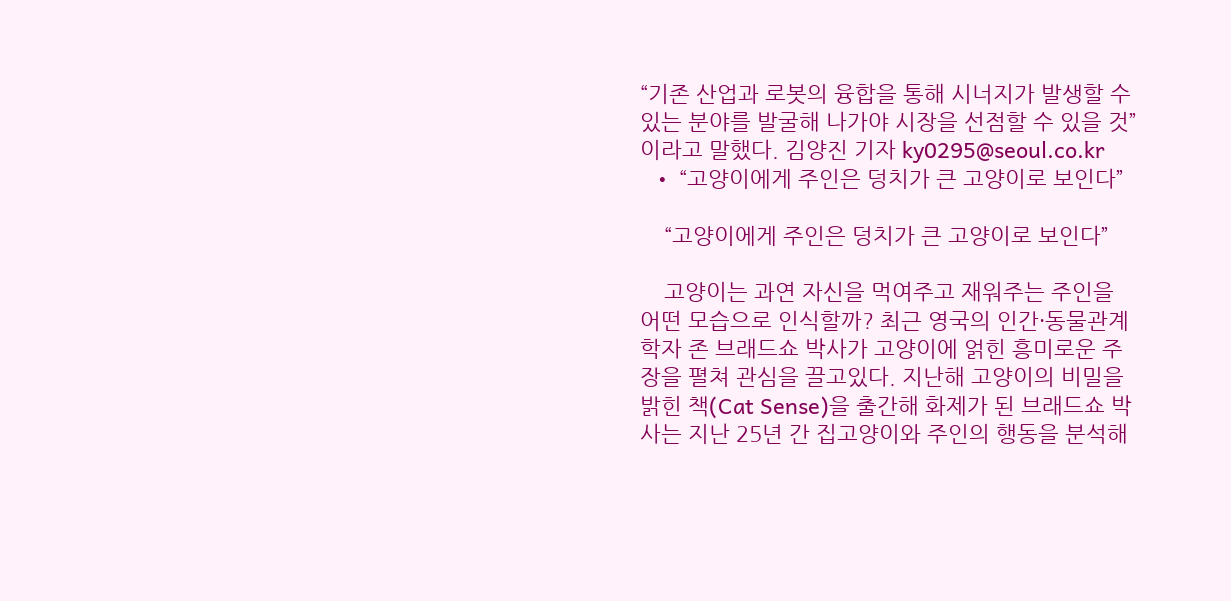“기존 산업과 로봇의 융합을 통해 시너지가 발생할 수 있는 분야를 발굴해 나가야 시장을 선점할 수 있을 것”이라고 말했다. 김양진 기자 ky0295@seoul.co.kr
  • “고양이에게 주인은 덩치가 큰 고양이로 보인다”

    “고양이에게 주인은 덩치가 큰 고양이로 보인다”

    고양이는 과연 자신을 먹여주고 재워주는 주인을 어떤 모습으로 인식할까? 최근 영국의 인간·동물관계학자 존 브래드쇼 박사가 고양이에 얽힌 흥미로운 주장을 펼쳐 관심을 끌고있다. 지난해 고양이의 비밀을 밝힌 책(Cat Sense)을 출간해 화제가 된 브래드쇼 박사는 지난 25년 간 집고양이와 주인의 행동을 분석해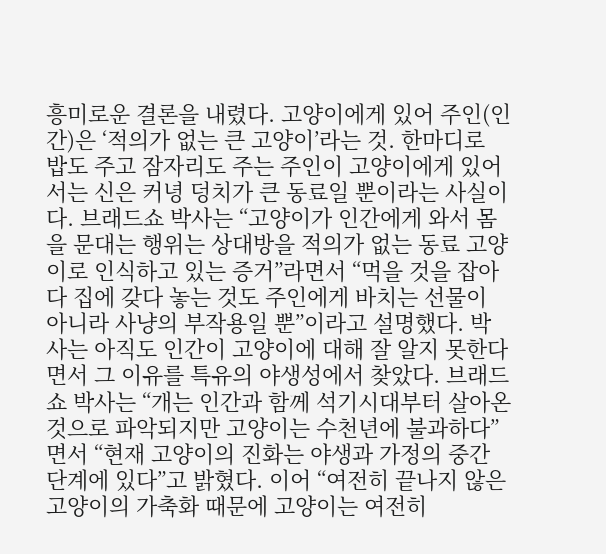흥미로운 결론을 내렸다. 고양이에게 있어 주인(인간)은 ‘적의가 없는 큰 고양이’라는 것. 한마디로 밥도 주고 잠자리도 주는 주인이 고양이에게 있어서는 신은 커녕 덩치가 큰 동료일 뿐이라는 사실이다. 브래드쇼 박사는 “고양이가 인간에게 와서 몸을 문대는 행위는 상대방을 적의가 없는 동료 고양이로 인식하고 있는 증거”라면서 “먹을 것을 잡아다 집에 갖다 놓는 것도 주인에게 바치는 선물이 아니라 사냥의 부작용일 뿐”이라고 설명했다. 박사는 아직도 인간이 고양이에 대해 잘 알지 못한다면서 그 이유를 특유의 야생성에서 찾았다. 브래드쇼 박사는 “개는 인간과 함께 석기시대부터 살아온 것으로 파악되지만 고양이는 수천년에 불과하다” 면서 “현재 고양이의 진화는 야생과 가정의 중간 단계에 있다”고 밝혔다. 이어 “여전히 끝나지 않은 고양이의 가축화 때문에 고양이는 여전히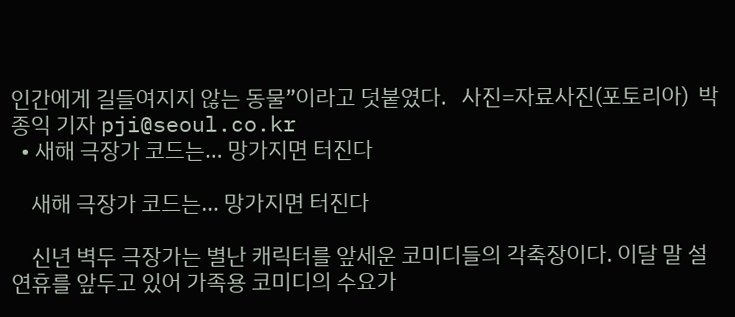인간에게 길들여지지 않는 동물”이라고 덧붙였다.   사진=자료사진(포토리아)  박종익 기자 pji@seoul.co.kr
  • 새해 극장가 코드는… 망가지면 터진다

    새해 극장가 코드는… 망가지면 터진다

    신년 벽두 극장가는 별난 캐릭터를 앞세운 코미디들의 각축장이다. 이달 말 설 연휴를 앞두고 있어 가족용 코미디의 수요가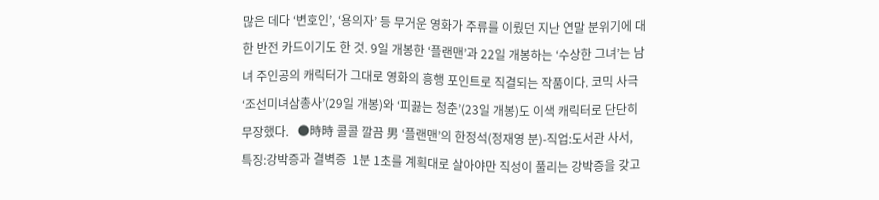많은 데다 ‘변호인’, ‘용의자’ 등 무거운 영화가 주류를 이뤘던 지난 연말 분위기에 대한 반전 카드이기도 한 것. 9일 개봉한 ‘플랜맨’과 22일 개봉하는 ‘수상한 그녀’는 남녀 주인공의 캐릭터가 그대로 영화의 흥행 포인트로 직결되는 작품이다. 코믹 사극 ‘조선미녀삼총사’(29일 개봉)와 ‘피끓는 청춘’(23일 개봉)도 이색 캐릭터로 단단히 무장했다.   ●時時 콜콜 깔끔 男 ‘플랜맨’의 한정석(정재영 분)-직업:도서관 사서, 특징:강박증과 결벽증  1분 1초를 계획대로 살아야만 직성이 풀리는 강박증을 갖고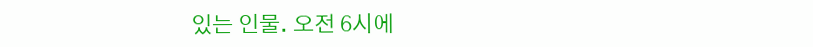있는 인물. 오전 6시에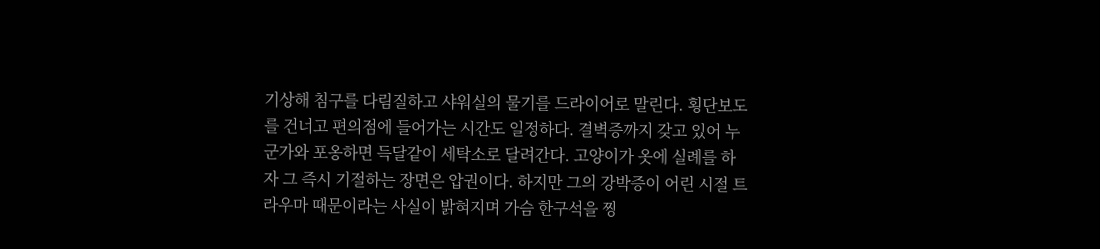기상해 침구를 다림질하고 샤워실의 물기를 드라이어로 말린다. 횡단보도를 건너고 편의점에 들어가는 시간도 일정하다. 결벽증까지 갖고 있어 누군가와 포옹하면 득달같이 세탁소로 달려간다. 고양이가 옷에 실례를 하자 그 즉시 기절하는 장면은 압권이다. 하지만 그의 강박증이 어린 시절 트라우마 때문이라는 사실이 밝혀지며 가슴 한구석을 찡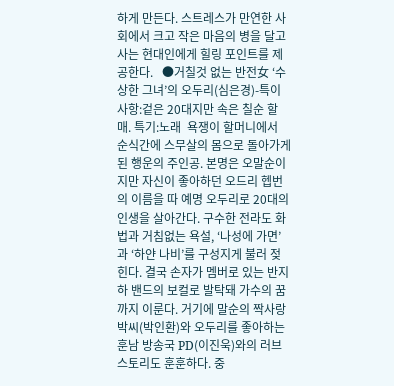하게 만든다. 스트레스가 만연한 사회에서 크고 작은 마음의 병을 달고 사는 현대인에게 힐링 포인트를 제공한다.   ●거칠것 없는 반전女 ‘수상한 그녀’의 오두리(심은경)-특이사항:겉은 20대지만 속은 칠순 할매. 특기:노래  욕쟁이 할머니에서 순식간에 스무살의 몸으로 돌아가게 된 행운의 주인공. 본명은 오말순이지만 자신이 좋아하던 오드리 헵번의 이름을 따 예명 오두리로 20대의 인생을 살아간다. 구수한 전라도 화법과 거침없는 욕설, ‘나성에 가면’과 ‘하얀 나비’를 구성지게 불러 젖힌다. 결국 손자가 멤버로 있는 반지하 밴드의 보컬로 발탁돼 가수의 꿈까지 이룬다. 거기에 말순의 짝사랑 박씨(박인환)와 오두리를 좋아하는 훈남 방송국 PD(이진욱)와의 러브 스토리도 훈훈하다. 중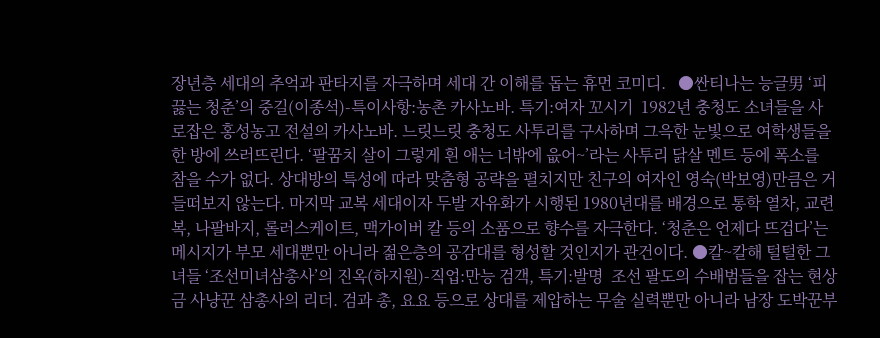장년층 세대의 추억과 판타지를 자극하며 세대 간 이해를 돕는 휴먼 코미디.   ●싼티나는 능글男 ‘피끓는 청춘’의 중길(이종석)-특이사항:농촌 카사노바. 특기:여자 꼬시기  1982년 충청도 소녀들을 사로잡은 홍성농고 전설의 카사노바. 느릿느릿 충청도 사투리를 구사하며 그윽한 눈빛으로 여학생들을 한 방에 쓰러뜨린다. ‘팔꿈치 살이 그렇게 흰 애는 너밖에 읎어~’라는 사투리 닭살 멘트 등에 폭소를 참을 수가 없다. 상대방의 특성에 따라 맞춤형 공략을 펼치지만 친구의 여자인 영숙(박보영)만큼은 거들떠보지 않는다. 마지막 교복 세대이자 두발 자유화가 시행된 1980년대를 배경으로 통학 열차, 교련복, 나팔바지, 롤러스케이트, 맥가이버 칼 등의 소품으로 향수를 자극한다. ‘청춘은 언제다 뜨겁다’는 메시지가 부모 세대뿐만 아니라 젊은층의 공감대를 형성할 것인지가 관건이다. ●칼~칼해 털털한 그녀들 ‘조선미녀삼총사’의 진옥(하지원)-직업:만능 검객, 특기:발명  조선 팔도의 수배범들을 잡는 현상금 사냥꾼 삼총사의 리더. 검과 총, 요요 등으로 상대를 제압하는 무술 실력뿐만 아니라 남장 도박꾼부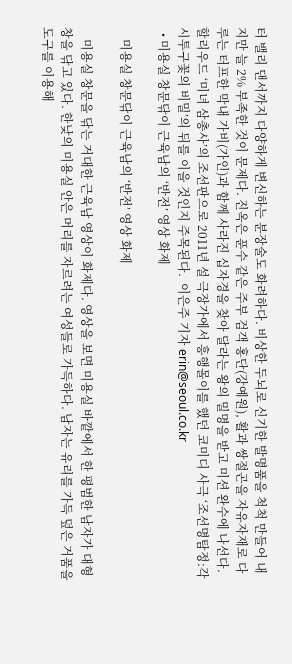터 밸리 댄서까지 다양하게 변신하는 분장술도 화려하다. 비상한 두뇌로 신기한 발명품을 척척 만들어 내지만 늘 2% 부족한 것이 문제다. 진옥은 푼수 같은 주부 검객 홍단(강예원), 활과 쌍절곤을 자유자재로 다루는 터프한 막내 가비(가인)과 함께 사라진 십자경을 찾아 달라는 왕의 밀명을 받고 미션 완수에 나선다. 할리우드 ‘미녀 삼총사’의 조선판으로 2011년 설 극장가에서 흥행몰이를 했던 코미디 사극 ‘조선명탐정:각시투구꽃의 비밀’의 뒤를 이을 것인지 주목된다.  이은주 기자 erin@seoul.co.kr
  • 미용실 창문닦이 근육남의 ‘반전’ 영상 화제

    미용실 창문닦이 근육남의 ‘반전’ 영상 화제

    미용실 창문을 닦는 거대한 근육남 영상이 화제다. 영상을 보면 미용실 바깥에서 한 평범한 남자가 대형 창을 닦고 있다. 한낮의 미용실 안은 머리를 자르려는 여성들로 가득하다. 남자는 유리를 가득 덮은 거품을 도구를 이용해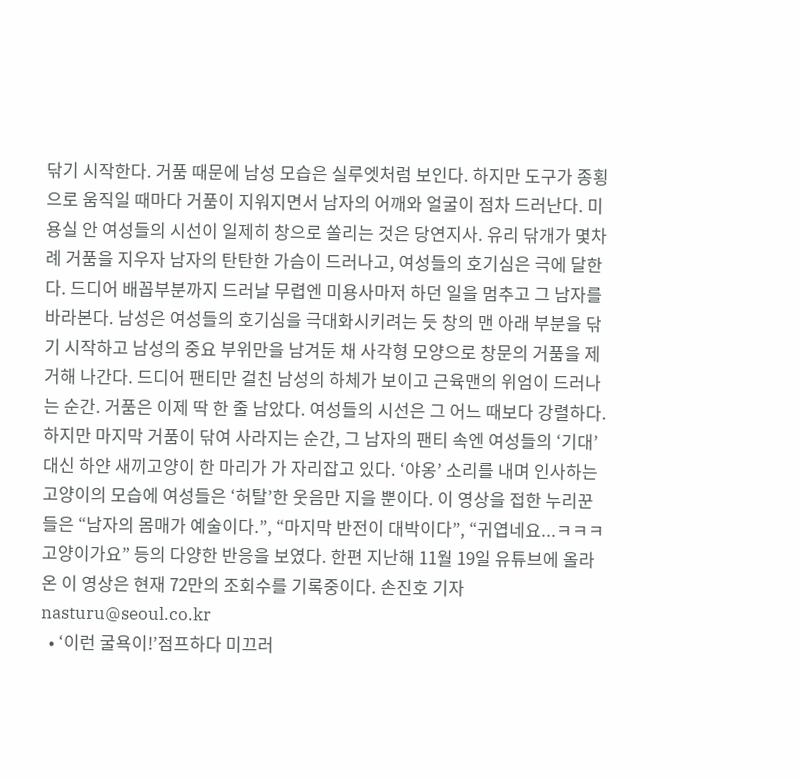닦기 시작한다. 거품 때문에 남성 모습은 실루엣처럼 보인다. 하지만 도구가 종횡으로 움직일 때마다 거품이 지워지면서 남자의 어깨와 얼굴이 점차 드러난다. 미용실 안 여성들의 시선이 일제히 창으로 쏠리는 것은 당연지사. 유리 닦개가 몇차례 거품을 지우자 남자의 탄탄한 가슴이 드러나고, 여성들의 호기심은 극에 달한다. 드디어 배꼽부분까지 드러날 무렵엔 미용사마저 하던 일을 멈추고 그 남자를 바라본다. 남성은 여성들의 호기심을 극대화시키려는 듯 창의 맨 아래 부분을 닦기 시작하고 남성의 중요 부위만을 남겨둔 채 사각형 모양으로 창문의 거품을 제거해 나간다. 드디어 팬티만 걸친 남성의 하체가 보이고 근육맨의 위엄이 드러나는 순간. 거품은 이제 딱 한 줄 남았다. 여성들의 시선은 그 어느 때보다 강렬하다. 하지만 마지막 거품이 닦여 사라지는 순간, 그 남자의 팬티 속엔 여성들의 ‘기대’ 대신 하얀 새끼고양이 한 마리가 가 자리잡고 있다. ‘야옹’ 소리를 내며 인사하는 고양이의 모습에 여성들은 ‘허탈’한 웃음만 지을 뿐이다. 이 영상을 접한 누리꾼들은 “남자의 몸매가 예술이다.”, “마지막 반전이 대박이다”, “귀엽네요...ㅋㅋㅋ고양이가요” 등의 다양한 반응을 보였다. 한편 지난해 11월 19일 유튜브에 올라온 이 영상은 현재 72만의 조회수를 기록중이다. 손진호 기자 nasturu@seoul.co.kr
  • ‘이런 굴욕이!’점프하다 미끄러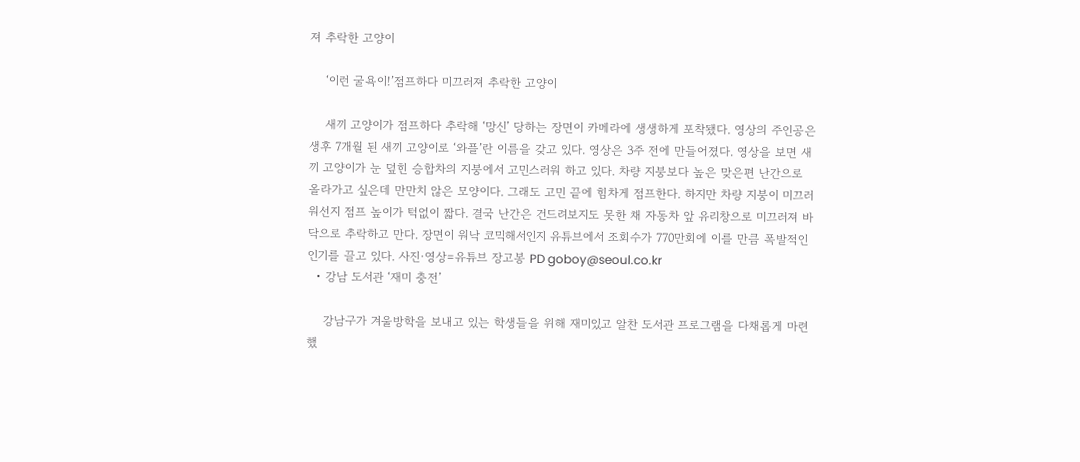져 추락한 고양이

    ‘이런 굴욕이!’점프하다 미끄러져 추락한 고양이

    새끼 고양이가 점프하다 추락해 ‘망신’ 당하는 장면이 카메라에 생생하게 포착됐다. 영상의 주인공은 생후 7개월 된 새끼 고양이로 ‘와플’란 이름을 갖고 있다. 영상은 3주 전에 만들어졌다. 영상을 보면 새끼 고양이가 눈 덮힌 승합차의 지붕에서 고민스러워 하고 있다. 차량 지붕보다 높은 맞은편 난간으로 올라가고 싶은데 만만치 않은 모양이다. 그래도 고민 끝에 힘차게 점프한다. 하지만 차량 지붕이 미끄러워선지 점프 높이가 턱없이 짧다. 결국 난간은 건드려보지도 못한 채 자동차 앞 유리창으로 미끄러져 바닥으로 추락하고 만다. 장면이 워낙 코믹해서인지 유튜브에서 조회수가 770만회에 이를 만큼 폭발적인 인기를 끌고 있다. 사진·영상=유튜브 장고봉 PD goboy@seoul.co.kr
  • 강남 도서관 ‘재미 충전’

    강남구가 겨울방학을 보내고 있는 학생들을 위해 재미있고 알찬 도서관 프로그램을 다채롭게 마련했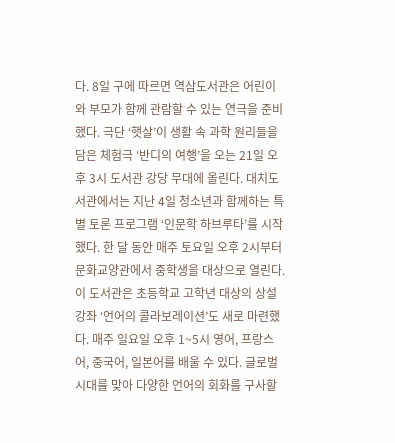다. 8일 구에 따르면 역삼도서관은 어린이와 부모가 함께 관람할 수 있는 연극을 준비했다. 극단 ‘햇살’이 생활 속 과학 원리들을 담은 체험극 ‘반디의 여행’을 오는 21일 오후 3시 도서관 강당 무대에 올린다. 대치도서관에서는 지난 4일 청소년과 함께하는 특별 토론 프로그램 ‘인문학 하브루타’를 시작했다. 한 달 동안 매주 토요일 오후 2시부터 문화교양관에서 중학생을 대상으로 열린다. 이 도서관은 초등학교 고학년 대상의 상설 강좌 ‘언어의 콜라보레이션’도 새로 마련했다. 매주 일요일 오후 1~5시 영어, 프랑스어, 중국어, 일본어를 배울 수 있다. 글로벌 시대를 맞아 다양한 언어의 회화를 구사할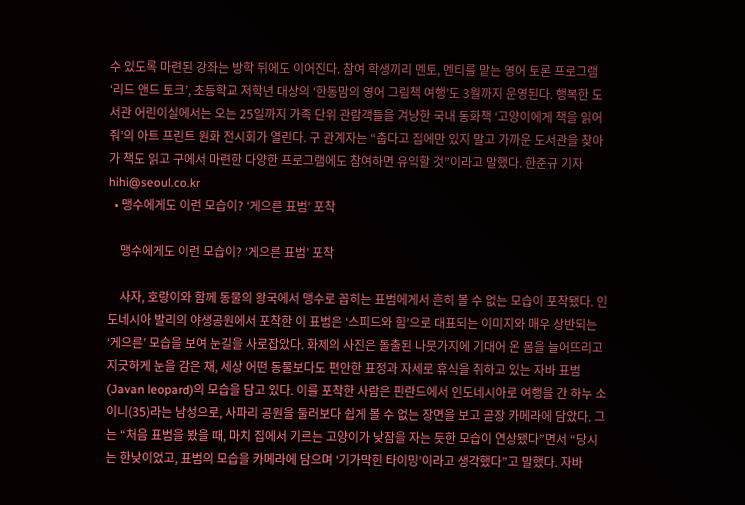수 있도록 마련된 강좌는 방학 뒤에도 이어진다. 참여 학생끼리 멘토, 멘티를 맡는 영어 토론 프로그램 ‘리드 앤드 토크’, 초등학교 저학년 대상의 ‘한동맘의 영어 그림책 여행’도 3월까지 운영된다. 행복한 도서관 어린이실에서는 오는 25일까지 가족 단위 관람객들을 겨냥한 국내 동화책 ‘고양이에게 책을 읽어줘’의 아트 프린트 원화 전시회가 열린다. 구 관계자는 “춥다고 집에만 있지 말고 가까운 도서관을 찾아가 책도 읽고 구에서 마련한 다양한 프로그램에도 참여하면 유익할 것”이라고 말했다. 한준규 기자 hihi@seoul.co.kr
  • 맹수에게도 이런 모습이? ‘게으른 표범’ 포착

    맹수에게도 이런 모습이? ‘게으른 표범’ 포착

    사자, 호랑이와 함께 동물의 왕국에서 맹수로 꼽히는 표범에게서 흔히 볼 수 없는 모습이 포착됐다. 인도네시아 발리의 야생공원에서 포착한 이 표범은 ‘스피드와 힘’으로 대표되는 이미지와 매우 상반되는 ‘게으른’ 모습을 보여 눈길을 사로잡았다. 화제의 사진은 돌출된 나뭇가지에 기대어 온 몸을 늘어뜨리고 지긋하게 눈을 감은 채, 세상 어떤 동물보다도 편안한 표정과 자세로 휴식을 취하고 있는 자바 표범(Javan leopard)의 모습을 담고 있다. 이를 포착한 사람은 핀란드에서 인도네시아로 여행을 간 하누 소이니(35)라는 남성으로, 사파리 공원을 둘러보다 쉽게 볼 수 없는 장면을 보고 곧장 카메라에 담았다. 그는 “처음 표범을 봤을 때, 마치 집에서 기르는 고양이가 낮잠을 자는 듯한 모습이 연상됐다”면서 “당시는 한낮이었고, 표범의 모습을 카메라에 담으며 ‘기가막힌 타이밍’이라고 생각했다”고 말했다. 자바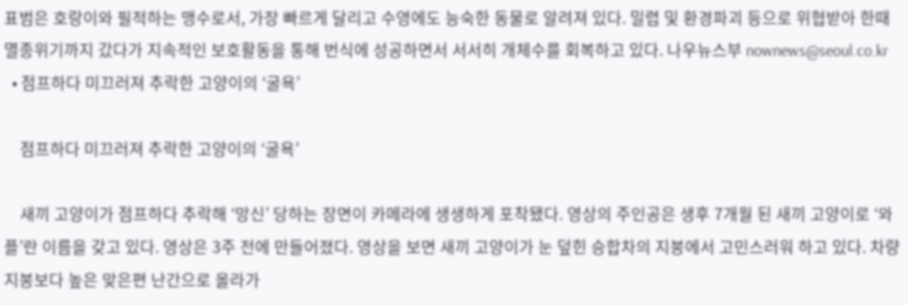표범은 호랑이와 필적하는 맹수로서, 가장 빠르게 달리고 수영에도 능숙한 동물로 알려져 있다. 밀렵 및 환경파괴 등으로 위협받아 한때 멸종위기까지 갔다가 지속적인 보호활동을 통해 번식에 성공하면서 서서히 개체수를 회복하고 있다. 나우뉴스부 nownews@seoul.co.kr
  • 점프하다 미끄러져 추락한 고양이의 ‘굴욕’

    점프하다 미끄러져 추락한 고양이의 ‘굴욕’

    새끼 고양이가 점프하다 추락해 ‘망신’ 당하는 장면이 카메라에 생생하게 포착됐다. 영상의 주인공은 생후 7개월 된 새끼 고양이로 ‘와플’란 이름을 갖고 있다. 영상은 3주 전에 만들어졌다. 영상을 보면 새끼 고양이가 눈 덮힌 승합차의 지붕에서 고민스러워 하고 있다. 차량 지붕보다 높은 맞은편 난간으로 올라가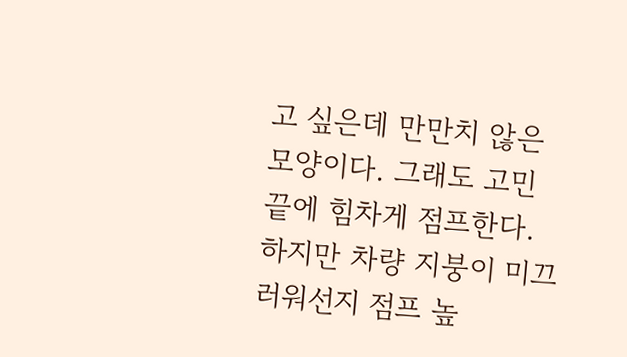고 싶은데 만만치 않은 모양이다. 그래도 고민 끝에 힘차게 점프한다. 하지만 차량 지붕이 미끄러워선지 점프 높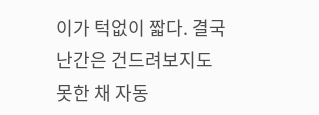이가 턱없이 짧다. 결국 난간은 건드려보지도 못한 채 자동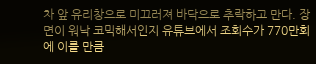차 앞 유리창으로 미끄러져 바닥으로 추락하고 만다. 장면이 워낙 코믹해서인지 유튜브에서 조회수가 770만회에 이를 만큼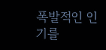폭발적인 인기를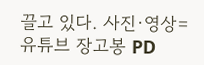끌고 있다. 사진·영상=유튜브 장고봉 PD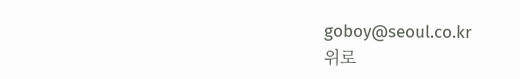goboy@seoul.co.kr
위로